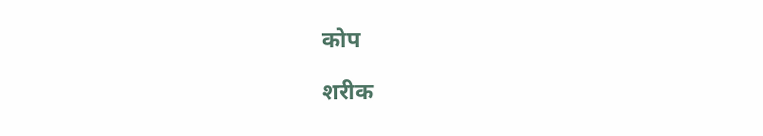कोप

शरीक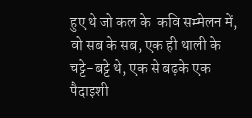हुए थे जो कल के  कवि सम्मेलन में, वो सब के सब, एक ही थाली के चट्टे-बट्टे थे, एक से बढ़के एक पैदाइशी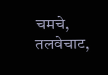चमचे, तलवेचाट,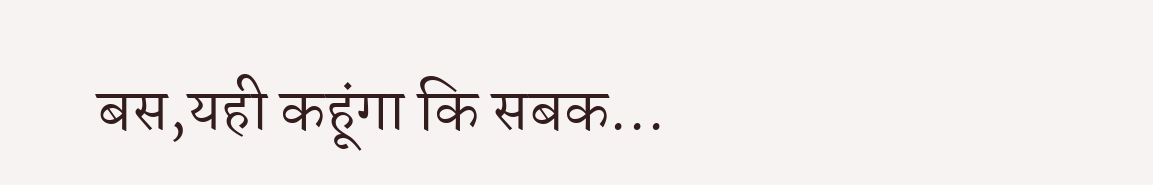बस,यही कहूंगा कि सबक...